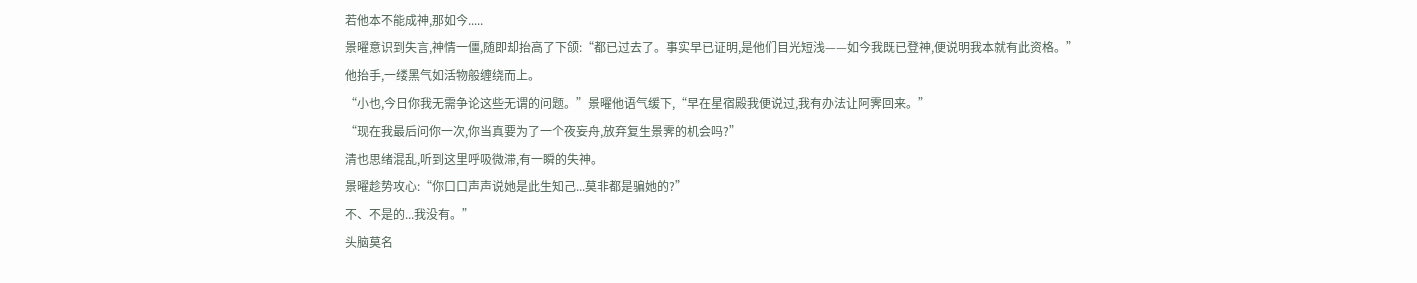若他本不能成神,那如今.....
景曜意识到失言,神情一僵,随即却抬高了下颌:“都已过去了。事实早已证明,是他们目光短浅——如今我既已登神,便说明我本就有此资格。”
他抬手,一缕黑气如活物般缠绕而上。
“小也,今日你我无需争论这些无谓的问题。”景曜他语气缓下,“早在星宿殿我便说过,我有办法让阿霁回来。”
“现在我最后问你一次,你当真要为了一个夜妄舟,放弃复生景霁的机会吗?”
清也思绪混乱,听到这里呼吸微滞,有一瞬的失神。
景曜趁势攻心:“你口口声声说她是此生知己...莫非都是骗她的?”
不、不是的...我没有。”
头脑莫名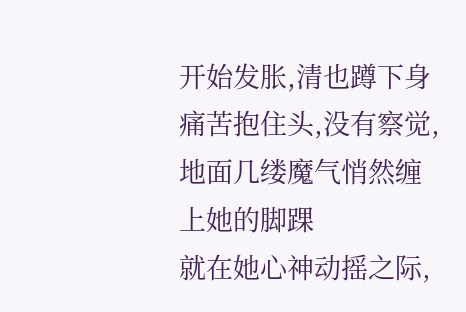开始发胀,清也蹲下身痛苦抱住头,没有察觉,地面几缕魔气悄然缠上她的脚踝
就在她心神动摇之际,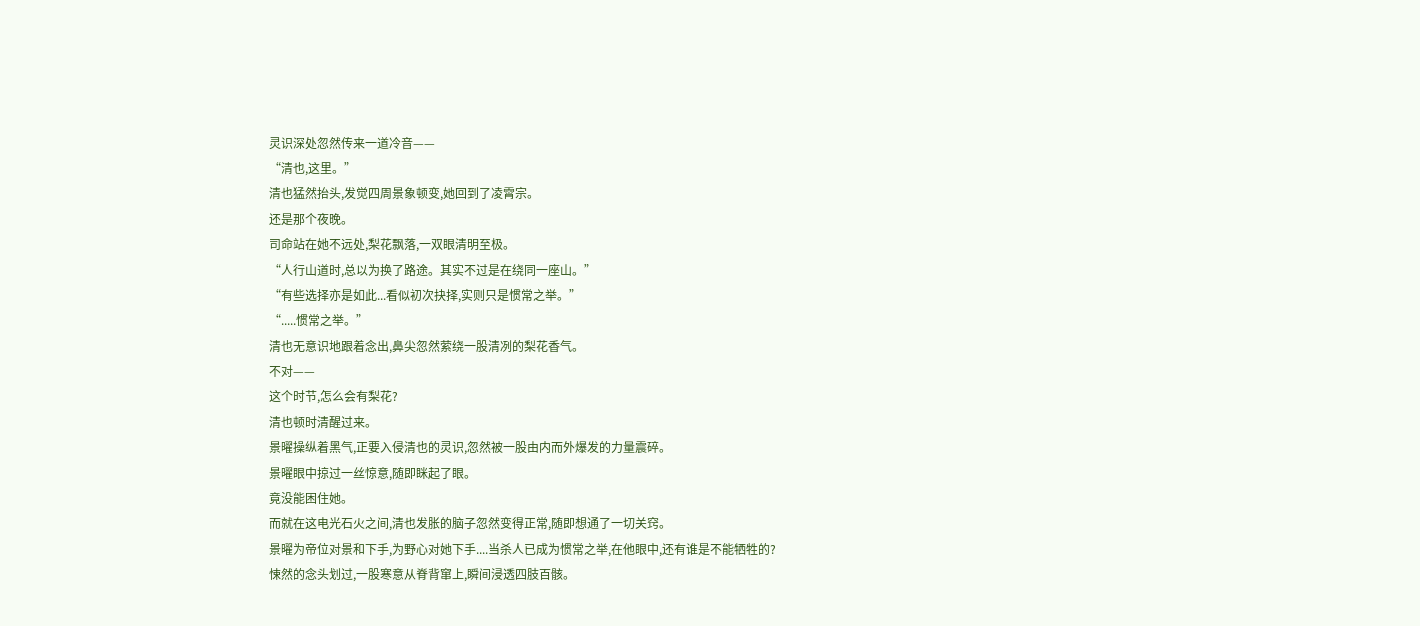灵识深处忽然传来一道冷音——
“清也,这里。”
清也猛然抬头,发觉四周景象顿变,她回到了凌霄宗。
还是那个夜晚。
司命站在她不远处,梨花飘落,一双眼清明至极。
“人行山道时,总以为换了路途。其实不过是在绕同一座山。”
“有些选择亦是如此...看似初次抉择,实则只是惯常之举。”
“.....惯常之举。”
清也无意识地跟着念出,鼻尖忽然萦绕一股清冽的梨花香气。
不对——
这个时节,怎么会有梨花?
清也顿时清醒过来。
景曜操纵着黑气,正要入侵清也的灵识,忽然被一股由内而外爆发的力量震碎。
景曜眼中掠过一丝惊意,随即眯起了眼。
竟没能困住她。
而就在这电光石火之间,清也发胀的脑子忽然变得正常,随即想通了一切关窍。
景曜为帝位对景和下手,为野心对她下手....当杀人已成为惯常之举,在他眼中,还有谁是不能牺牲的?
悚然的念头划过,一股寒意从脊背窜上,瞬间浸透四肢百骸。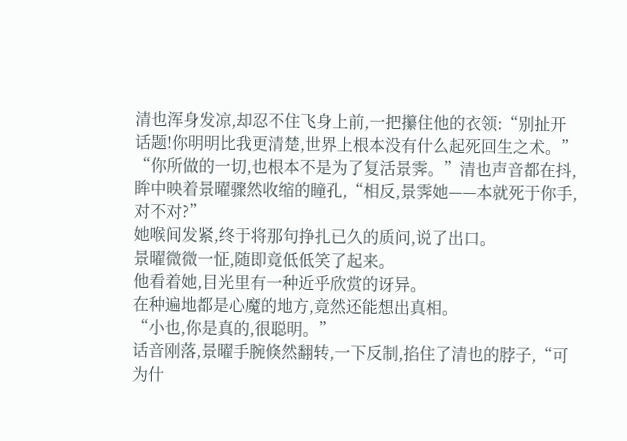清也浑身发凉,却忍不住飞身上前,一把攥住他的衣领:“别扯开话题!你明明比我更清楚,世界上根本没有什么起死回生之术。”
“你所做的一切,也根本不是为了复活景霁。”清也声音都在抖,眸中映着景曜骤然收缩的瞳孔,“相反,景霁她——本就死于你手,对不对?”
她喉间发紧,终于将那句挣扎已久的质问,说了出口。
景曜微微一怔,随即竟低低笑了起来。
他看着她,目光里有一种近乎欣赏的讶异。
在种遍地都是心魔的地方,竟然还能想出真相。
“小也,你是真的,很聪明。”
话音刚落,景曜手腕倏然翻转,一下反制,掐住了清也的脖子,“可为什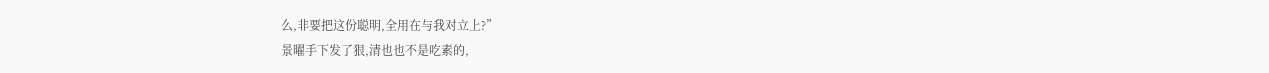么,非要把这份聪明,全用在与我对立上?”
景曜手下发了狠,清也也不是吃素的,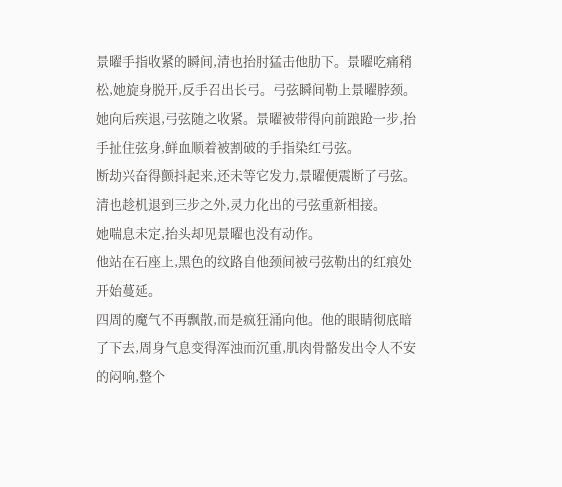景曜手指收紧的瞬间,清也抬肘猛击他肋下。景曜吃痛稍松,她旋身脱开,反手召出长弓。弓弦瞬间勒上景曜脖颈。
她向后疾退,弓弦随之收紧。景曜被带得向前踉跄一步,抬手扯住弦身,鲜血顺着被割破的手指染红弓弦。
断劫兴奋得颤抖起来,还未等它发力,景曜便震断了弓弦。
清也趁机退到三步之外,灵力化出的弓弦重新相接。
她喘息未定,抬头却见景曜也没有动作。
他站在石座上,黑色的纹路自他颈间被弓弦勒出的红痕处开始蔓延。
四周的魔气不再飘散,而是疯狂涌向他。他的眼睛彻底暗了下去,周身气息变得浑浊而沉重,肌肉骨骼发出令人不安的闷响,整个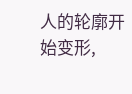人的轮廓开始变形,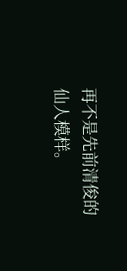再不是先前清俊的仙人模样。